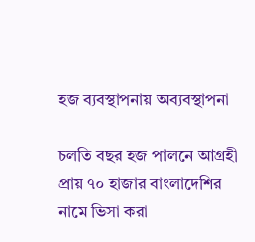হজ ব্যবস্থাপনায় অব্যবস্থাপনা

চলতি বছর হজ পালনে আগ্রহী প্রায় ৭০ হাজার বাংলাদেশির নামে ভিসা করা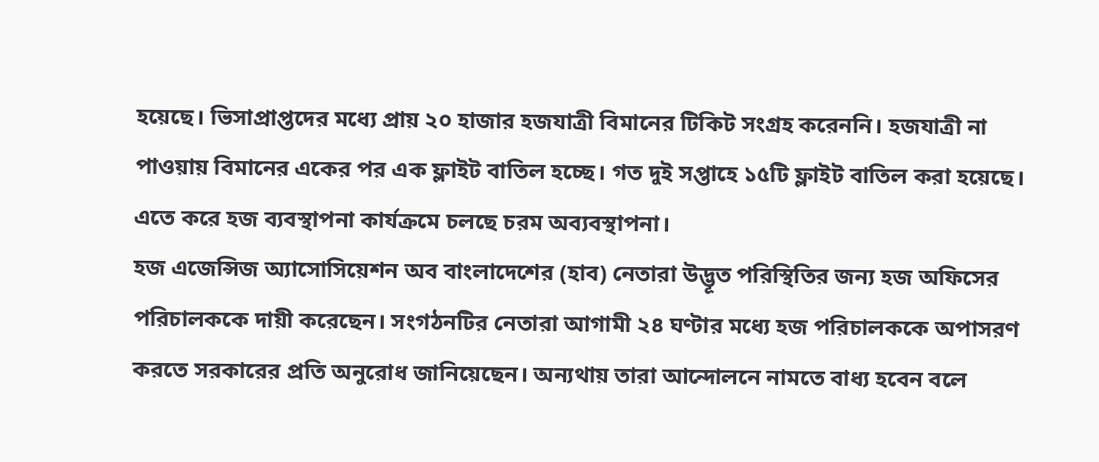হয়েছে। ভিসাপ্রাপ্তদের মধ্যে প্রায় ২০ হাজার হজযাত্রী বিমানের টিকিট সংগ্রহ করেননি। হজযাত্রী না পাওয়ায় বিমানের একের পর এক ফ্লাইট বাতিল হচ্ছে। গত দুই সপ্তাহে ১৫টি ফ্লাইট বাতিল করা হয়েছে। এতে করে হজ ব্যবস্থাপনা কার্যক্রমে চলছে চরম অব্যবস্থাপনা।
হজ এজেন্সিজ অ্যাসোসিয়েশন অব বাংলাদেশের (হাব) নেতারা উদ্ভূত পরিস্থিতির জন্য হজ অফিসের পরিচালককে দায়ী করেছেন। সংগঠনটির নেতারা আগামী ২৪ ঘণ্টার মধ্যে হজ পরিচালককে অপাসরণ করতে সরকারের প্রতি অনুরোধ জানিয়েছেন। অন্যথায় তারা আন্দোলনে নামতে বাধ্য হবেন বলে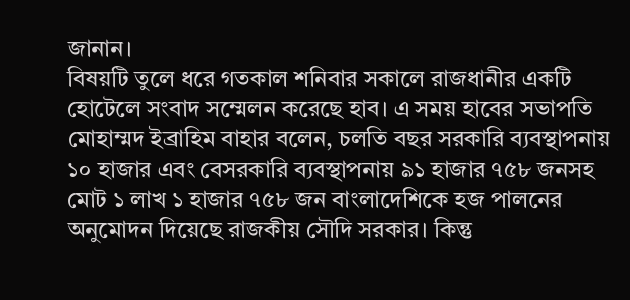জানান।
বিষয়টি তুলে ধরে গতকাল শনিবার সকালে রাজধানীর একটি হোটেলে সংবাদ সম্মেলন করেছে হাব। এ সময় হাবের সভাপতি মোহাম্মদ ইব্রাহিম বাহার বলেন, চলতি বছর সরকারি ব্যবস্থাপনায় ১০ হাজার এবং বেসরকারি ব্যবস্থাপনায় ৯১ হাজার ৭৫৮ জনসহ মোট ১ লাখ ১ হাজার ৭৫৮ জন বাংলাদেশিকে হজ পালনের অনুমোদন দিয়েছে রাজকীয় সৌদি সরকার। কিন্তু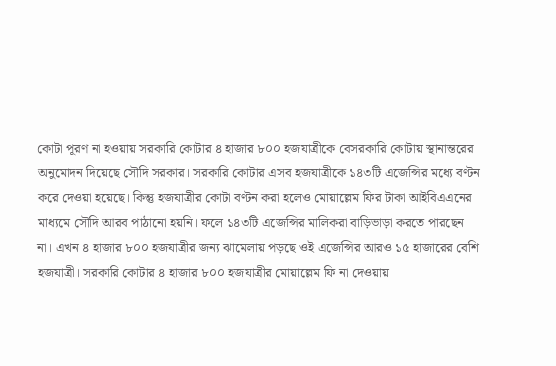কোটা পূরণ না হওয়ায় সরকারি কোটার ৪ হাজার ৮০০ হজযাত্রীকে বেসরকারি কোটায় স্থানান্তরের অনুমোদন দিয়েছে সৌদি সরকার। সরকারি কোটার এসব হজযাত্রীকে ১৪৩টি এজেন্সির মধ্যে বণ্টন করে দেওয়া হয়েছে। কিন্তু হজযাত্রীর কোটা বণ্টন করা হলেও মোয়াল্লেম ফির টাকা আইবিএএনের মাধ্যমে সৌদি আরব পাঠানো হয়নি। ফলে ১৪৩টি এজেন্সির মালিকরা বাড়িভাড়া করতে পারছেন না। এখন ৪ হাজার ৮০০ হজযাত্রীর জন্য ঝামেলায় পড়ছে ওই এজেন্সির আরও ১৫ হাজারের বেশি হজযাত্রী। সরকারি কোটার ৪ হাজার ৮০০ হজযাত্রীর মোয়াল্লেম ফি না দেওয়ায়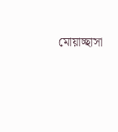মোয়াচ্ছাসা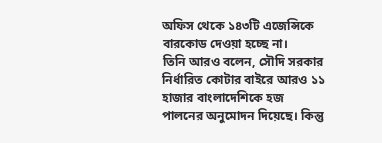অফিস থেকে ১৪৩টি এজেন্সিকে বারকোড দেওয়া হচ্ছে না।
তিনি আরও বলেন, সৌদি সরকার নির্ধারিত কোটার বাইরে আরও ১১ হাজার বাংলাদেশিকে হজ পালনের অনুমোদন দিয়েছে। কিন্তু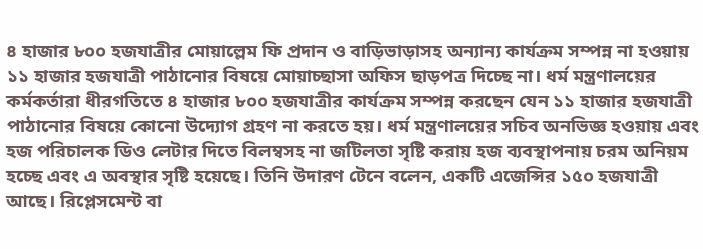৪ হাজার ৮০০ হজযাত্রীর মোয়াল্লেম ফি প্রদান ও বাড়িভাড়াসহ অন্যান্য কার্যক্রম সম্পন্ন না হওয়ায় ১১ হাজার হজযাত্রী পাঠানোর বিষয়ে মোয়াচ্ছাসা অফিস ছাড়পত্র দিচ্ছে না। ধর্ম মন্ত্রণালয়ের কর্মকর্তারা ধীরগতিতে ৪ হাজার ৮০০ হজযাত্রীর কার্যক্রম সম্পন্ন করছেন যেন ১১ হাজার হজযাত্রী পাঠানোর বিষয়ে কোনো উদ্যোগ গ্রহণ না করতে হয়। ধর্ম মন্ত্রণালয়ের সচিব অনভিজ্ঞ হওয়ায় এবং হজ পরিচালক ডিও লেটার দিতে বিলম্বসহ না জটিলতা সৃষ্টি করায় হজ ব্যবস্থাপনায় চরম অনিয়ম হচ্ছে এবং এ অবস্থার সৃষ্টি হয়েছে। তিনি উদারণ টেনে বলেন, একটি এজেন্সির ১৫০ হজযাত্রী আছে। রিপ্লেসমেন্ট বা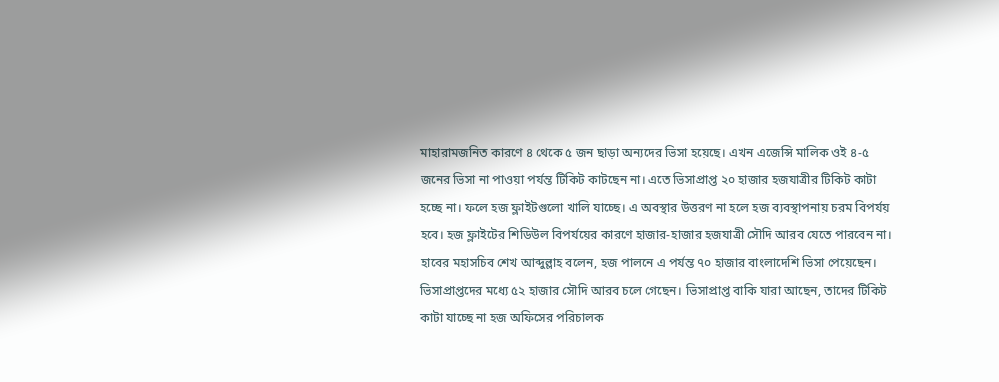মাহারামজনিত কারণে ৪ থেকে ৫ জন ছাড়া অন্যদের ভিসা হয়েছে। এখন এজেন্সি মালিক ওই ৪-৫ জনের ভিসা না পাওয়া পর্যন্ত টিকিট কাটছেন না। এতে ভিসাপ্রাপ্ত ২০ হাজার হজযাত্রীর টিকিট কাটা হচ্ছে না। ফলে হজ ফ্লাইটগুলো খালি যাচ্ছে। এ অবস্থার উত্তরণ না হলে হজ ব্যবস্থাপনায় চরম বিপর্যয় হবে। হজ ফ্লাইটের শিডিউল বিপর্যয়ের কারণে হাজার-হাজার হজযাত্রী সৌদি আরব যেতে পারবেন না।
হাবের মহাসচিব শেখ আব্দুল্লাহ বলেন, হজ পালনে এ পর্যন্ত ৭০ হাজার বাংলাদেশি ভিসা পেয়েছেন। ভিসাপ্রাপ্তদের মধ্যে ৫২ হাজার সৌদি আরব চলে গেছেন। ভিসাপ্রাপ্ত বাকি যারা আছেন, তাদের টিকিট কাটা যাচ্ছে না হজ অফিসের পরিচালক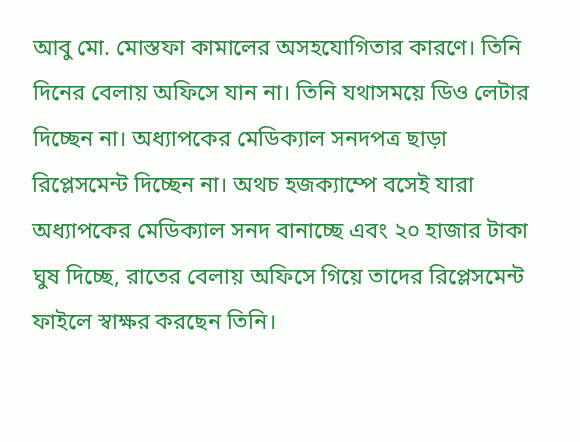আবু মো. মোস্তফা কামালের অসহযোগিতার কারণে। তিনি দিনের বেলায় অফিসে যান না। তিনি যথাসময়ে ডিও লেটার দিচ্ছেন না। অধ্যাপকের মেডিক্যাল সনদপত্র ছাড়া রিপ্লেসমেন্ট দিচ্ছেন না। অথচ হজক্যাম্পে বসেই যারা অধ্যাপকের মেডিক্যাল সনদ বানাচ্ছে এবং ২০ হাজার টাকা ঘুষ দিচ্ছে, রাতের বেলায় অফিসে গিয়ে তাদের রিপ্লেসমেন্ট ফাইলে স্বাক্ষর করছেন তিনি।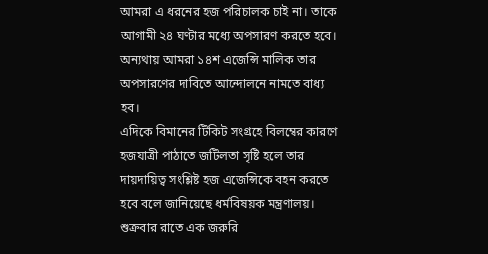আমরা এ ধরনের হজ পরিচালক চাই না। তাকে আগামী ২৪ ঘণ্টার মধ্যে অপসারণ করতে হবে। অন্যথায় আমরা ১৪শ এজেন্সি মালিক তার অপসারণের দাবিতে আন্দোলনে নামতে বাধ্য হব।
এদিকে বিমানের টিকিট সংগ্রহে বিলম্বের কারণে হজযাত্রী পাঠাতে জটিলতা সৃষ্টি হলে তার দায়দায়িত্ব সংশ্লিষ্ট হজ এজেন্সিকে বহন করতে হবে বলে জানিয়েছে ধর্মবিষয়ক মন্ত্রণালয়। শুক্রবার রাতে এক জরুরি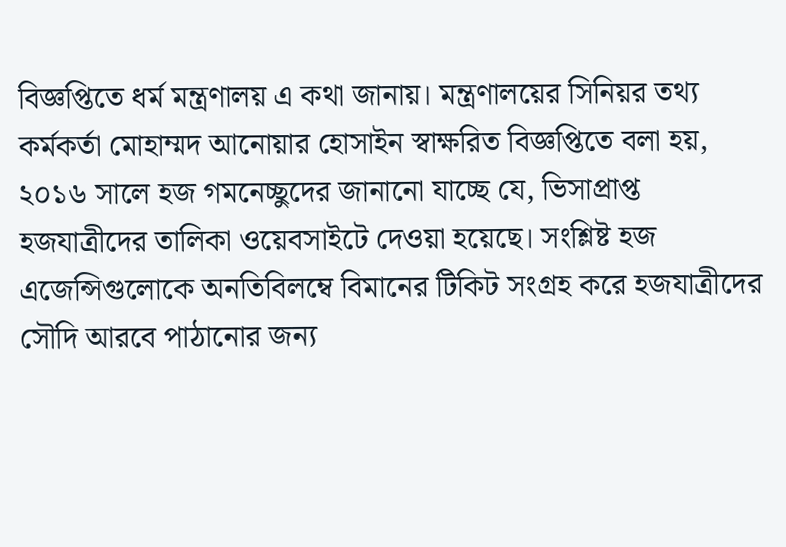বিজ্ঞপ্তিতে ধর্ম মন্ত্রণালয় এ কথা জানায়। মন্ত্রণালয়ের সিনিয়র তথ্য কর্মকর্তা মোহাম্মদ আনোয়ার হোসাইন স্বাক্ষরিত বিজ্ঞপ্তিতে বলা হয়, ২০১৬ সালে হজ গমনেচ্ছুদের জানানো যাচ্ছে যে, ভিসাপ্রাপ্ত হজযাত্রীদের তালিকা ওয়েবসাইটে দেওয়া হয়েছে। সংশ্লিষ্ট হজ এজেন্সিগুলোকে অনতিবিলম্বে বিমানের টিকিট সংগ্রহ করে হজযাত্রীদের সৌদি আরবে পাঠানোর জন্য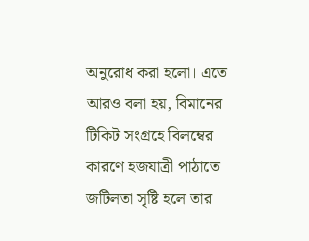অনুরোধ করা হলো। এতে আরও বলা হয়, বিমানের টিকিট সংগ্রহে বিলম্বের কারণে হজযাত্রী পাঠাতে জটিলতা সৃষ্টি হলে তার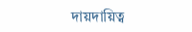দায়দায়িত্ব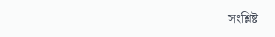সংশ্লিষ্ট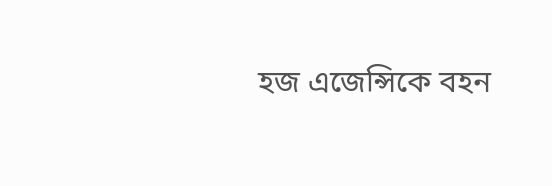হজ এজেন্সিকে বহন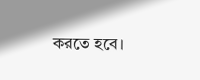করতে হবে।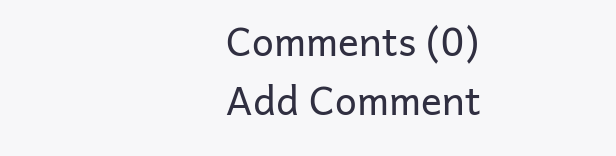Comments (0)
Add Comment